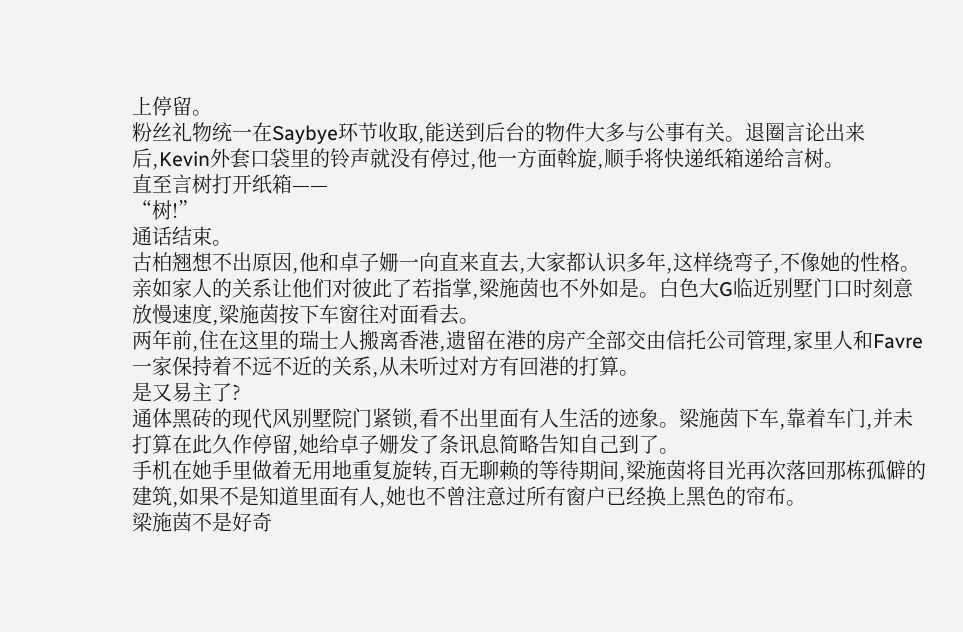上停留。
粉丝礼物统一在Saybye环节收取,能送到后台的物件大多与公事有关。退圈言论出来后,Kevin外套口袋里的铃声就没有停过,他一方面斡旋,顺手将快递纸箱递给言树。
直至言树打开纸箱——
“树!”
通话结束。
古柏翘想不出原因,他和卓子姗一向直来直去,大家都认识多年,这样绕弯子,不像她的性格。亲如家人的关系让他们对彼此了若指掌,梁施茵也不外如是。白色大G临近别墅门口时刻意放慢速度,梁施茵按下车窗往对面看去。
两年前,住在这里的瑞士人搬离香港,遗留在港的房产全部交由信托公司管理,家里人和Favre一家保持着不远不近的关系,从未听过对方有回港的打算。
是又易主了?
通体黑砖的现代风别墅院门紧锁,看不出里面有人生活的迹象。梁施茵下车,靠着车门,并未打算在此久作停留,她给卓子姗发了条讯息简略告知自己到了。
手机在她手里做着无用地重复旋转,百无聊赖的等待期间,梁施茵将目光再次落回那栋孤僻的建筑,如果不是知道里面有人,她也不曾注意过所有窗户已经换上黑色的帘布。
梁施茵不是好奇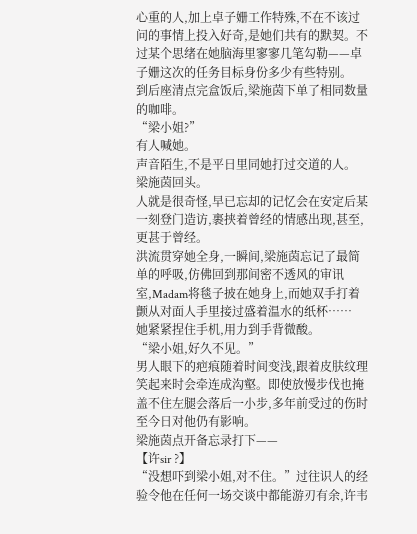心重的人,加上卓子姗工作特殊,不在不该过问的事情上投入好奇,是她们共有的默契。不过某个思绪在她脑海里寥寥几笔勾勒——卓子姗这次的任务目标身份多少有些特别。
到后座清点完盒饭后,梁施茵下单了相同数量的咖啡。
“梁小姐?”
有人喊她。
声音陌生,不是平日里同她打过交道的人。
梁施茵回头。
人就是很奇怪,早已忘却的记忆会在安定后某一刻登门造访,裹挟着曾经的情感出现,甚至,更甚于曾经。
洪流贯穿她全身,一瞬间,梁施茵忘记了最简单的呼吸,仿佛回到那间密不透风的审讯室,Madam将毯子披在她身上,而她双手打着颤从对面人手里接过盛着温水的纸杯……
她紧紧捏住手机,用力到手背微酸。
“梁小姐,好久不见。”
男人眼下的疤痕随着时间变浅,跟着皮肤纹理笑起来时会牵连成沟壑。即使放慢步伐也掩盖不住左腿会落后一小步,多年前受过的伤时至今日对他仍有影响。
梁施茵点开备忘录打下——
【许sir ?】
“没想吓到梁小姐,对不住。”过往识人的经验令他在任何一场交谈中都能游刃有余,许韦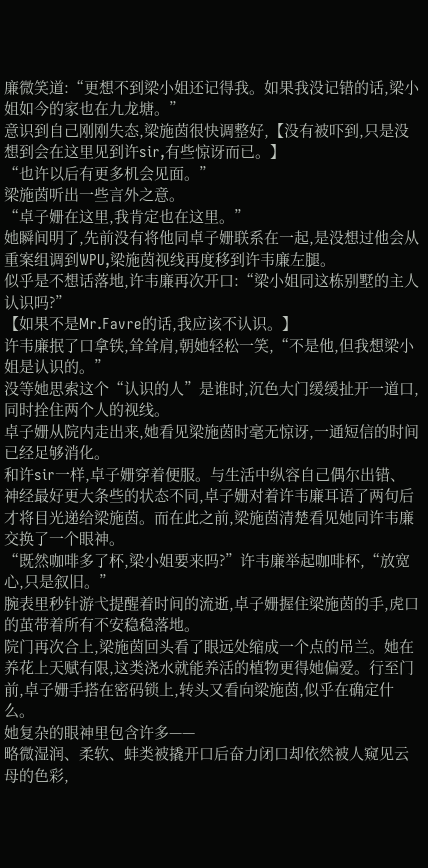廉微笑道:“更想不到梁小姐还记得我。如果我没记错的话,梁小姐如今的家也在九龙塘。”
意识到自己刚刚失态,梁施茵很快调整好,【没有被吓到,只是没想到会在这里见到许sir,有些惊讶而已。】
“也许以后有更多机会见面。”
梁施茵听出一些言外之意。
“卓子姗在这里,我肯定也在这里。”
她瞬间明了,先前没有将他同卓子姗联系在一起,是没想过他会从重案组调到WPU,梁施茵视线再度移到许韦廉左腿。
似乎是不想话落地,许韦廉再次开口:“梁小姐同这栋别墅的主人认识吗?”
【如果不是Mr.Favre的话,我应该不认识。】
许韦廉抿了口拿铁,耸耸肩,朝她轻松一笑,“不是他,但我想梁小姐是认识的。”
没等她思索这个“认识的人”是谁时,沉色大门缓缓扯开一道口,同时拴住两个人的视线。
卓子姗从院内走出来,她看见梁施茵时毫无惊讶,一通短信的时间已经足够消化。
和许sir一样,卓子姗穿着便服。与生活中纵容自己偶尔出错、神经最好更大条些的状态不同,卓子姗对着许韦廉耳语了两句后才将目光递给梁施茵。而在此之前,梁施茵清楚看见她同许韦廉交换了一个眼神。
“既然咖啡多了杯,梁小姐要来吗?”许韦廉举起咖啡杯,“放宽心,只是叙旧。”
腕表里秒针游弋提醒着时间的流逝,卓子姗握住梁施茵的手,虎口的茧带着所有不安稳稳落地。
院门再次合上,梁施茵回头看了眼远处缩成一个点的吊兰。她在养花上天赋有限,这类浇水就能养活的植物更得她偏爱。行至门前,卓子姗手搭在密码锁上,转头又看向梁施茵,似乎在确定什么。
她复杂的眼神里包含许多——
略微湿润、柔软、蚌类被撬开口后奋力闭口却依然被人窥见云母的色彩,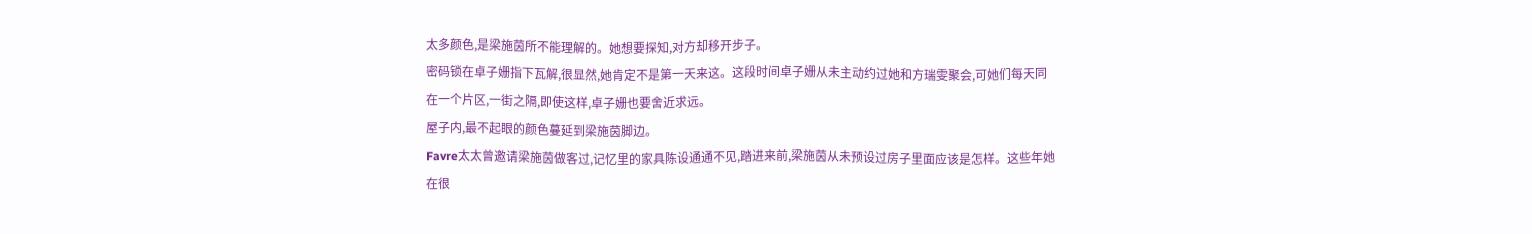太多颜色,是梁施茵所不能理解的。她想要探知,对方却移开步子。
密码锁在卓子姗指下瓦解,很显然,她肯定不是第一天来这。这段时间卓子姗从未主动约过她和方瑞雯聚会,可她们每天同在一个片区,一街之隔,即使这样,卓子姗也要舍近求远。
屋子内,最不起眼的颜色蔓延到梁施茵脚边。
Favre太太曾邀请梁施茵做客过,记忆里的家具陈设通通不见,踏进来前,梁施茵从未预设过房子里面应该是怎样。这些年她在很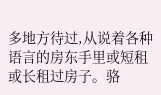多地方待过,从说着各种语言的房东手里或短租或长租过房子。骆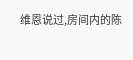维恩说过,房间内的陈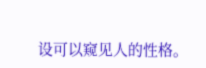设可以窥见人的性格。